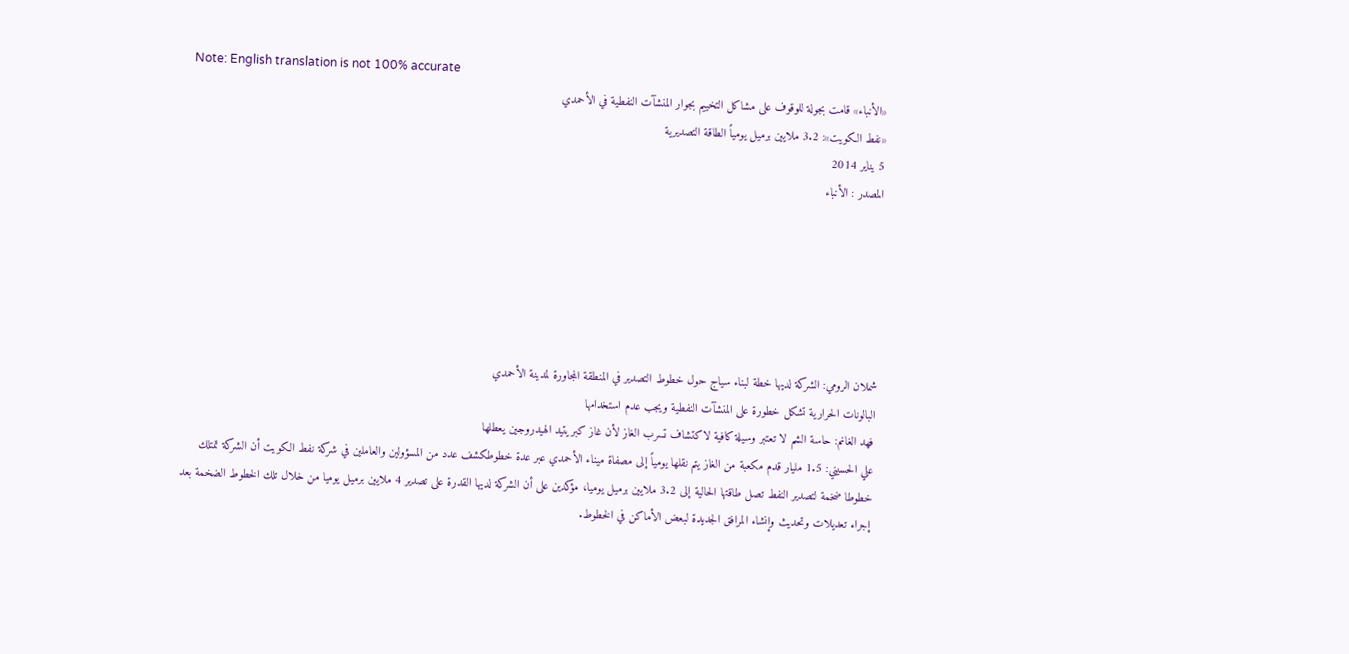Note: English translation is not 100% accurate
«الأنباء» قامت بجولة للوقوف على مشاكل التخييم بجوار المنشآت النفطية في الأحمدي
«نفط الكويت»: 3.2 ملايين برميل يومياً الطاقة التصديرية
5 يناير 2014
المصدر : الأنباء






شملان الرومي: الشركة لديها خطة لبناء سياج حول خطوط التصدير في المنطقة المجاورة لمدينة الأحمدي
البالونات الحرارية تشكل خطورة على المنشآت النفطية ويجب عدم استخدامها
فهد الغانم: حاسة الشم لا تعتبر وسيلة كافية لاكتشاف تسرب الغاز لأن غاز كبريتيد الهيدروجين يعطلها
علي الحسيني: 1.5 مليار قدم مكعبة من الغاز يتم نقلها يومياً إلى مصفاة ميناء الأحمدي عبر عدة خطوطكشف عدد من المسؤولين والعاملين في شركة نفط الكويت أن الشركة تمتلك خطوطا ضخمة لتصدير النفط تصل طاقتها الحالية إلى 3.2 ملايين برميل يوميا، مؤكدين على أن الشركة لديها القدرة على تصدير 4 ملايين برميل يوميا من خلال تلك الخطوط الضخمة بعد إجراء تعديلات وتحديث وإنشاء المرافق الجديدة لبعض الأماكن في الخطوط.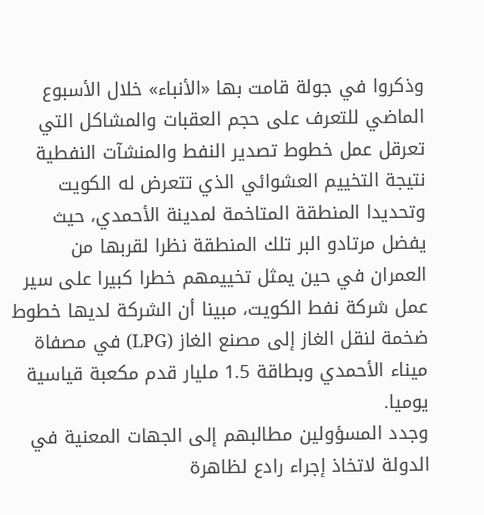وذكروا في جولة قامت بها «الأنباء» خلال الأسبوع الماضي للتعرف على حجم العقبات والمشاكل التي تعرقل عمل خطوط تصدير النفط والمنشآت النفطية نتيجة التخييم العشوائي الذي تتعرض له الكويت وتحديدا المنطقة المتاخمة لمدينة الأحمدي، حيث يفضل مرتادو البر تلك المنطقة نظرا لقربها من العمران في حين يمثل تخييمهم خطرا كبيرا على سير عمل شركة نفط الكويت، مبينا أن الشركة لديها خطوط ضخمة لنقل الغاز إلى مصنع الغاز (LPG) في مصفاة ميناء الأحمدي وبطاقة 1.5 مليار قدم مكعبة قياسية يوميا.
وجدد المسؤولين مطالبهم إلى الجهات المعنية في الدولة لاتخاذ إجراء رادع لظاهرة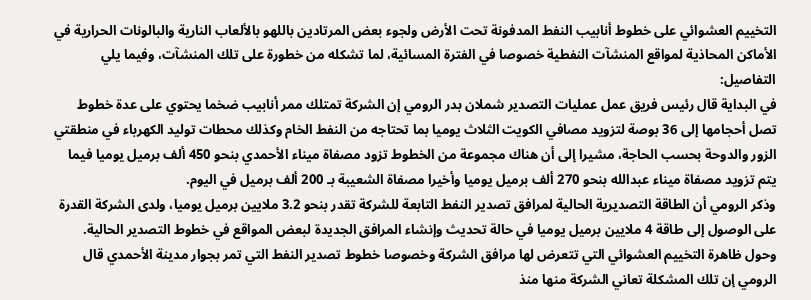التخييم العشوائي على خطوط أنابيب النفط المدفونة تحت الأرض ولجوء بعض المرتادين باللهو بالألعاب النارية والبالونات الحرارية في الأماكن المحاذية لمواقع المنشآت النفطية خصوصا في الفترة المسائية، لما تشكله من خطورة على تلك المنشآت، وفيما يلي التفاصيل:
في البداية قال رئيس فريق عمل عمليات التصدير شملان بدر الرومي إن الشركة تمتلك ممر أنابيب ضخما يحتوي على عدة خطوط تصل أحجامها إلى 36 بوصة لتزويد مصافي الكويت الثلاث يوميا بما تحتاجه من النفط الخام وكذلك محطات توليد الكهرباء في منطقتي الزور والدوحة بحسب الحاجة، مشيرا إلى أن هناك مجموعة من الخطوط تزود مصفاة ميناء الأحمدي بنحو 450 ألف برميل يوميا فيما يتم تزويد مصفاة ميناء عبدالله بنحو 270 ألف برميل يوميا وأخيرا مصفاة الشعيبة بـ 200 ألف برميل في اليوم.
وذكر الرومي أن الطاقة التصديرية الحالية لمرافق تصدير النفط التابعة للشركة تقدر بنحو 3.2 ملايين برميل يوميا، ولدى الشركة القدرة على الوصول إلى طاقة 4 ملايين برميل يوميا في حالة تحديث وإنشاء المرافق الجديدة لبعض المواقع في خطوط التصدير الحالية.
وحول ظاهرة التخييم العشوائي التي تتعرض لها مرافق الشركة وخصوصا خطوط تصدير النفط التي تمر بجوار مدينة الأحمدي قال الرومي إن تلك المشكلة تعاني الشركة منها منذ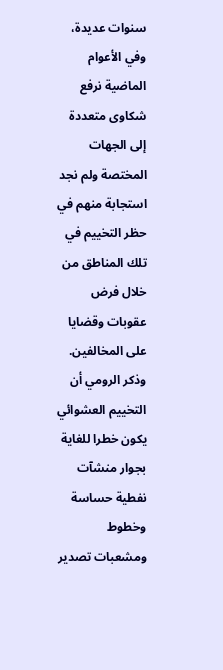سنوات عديدة، وفي الأعوام الماضية نرفع شكاوى متعددة إلى الجهات المختصة ولم نجد استجابة منهم في حظر التخييم في تلك المناطق من خلال فرض عقوبات وقضايا على المخالفين.
وذكر الرومي أن التخييم العشوائي يكون خطرا للغاية بجوار منشآت نفطية حساسة وخطوط ومشعبات تصدير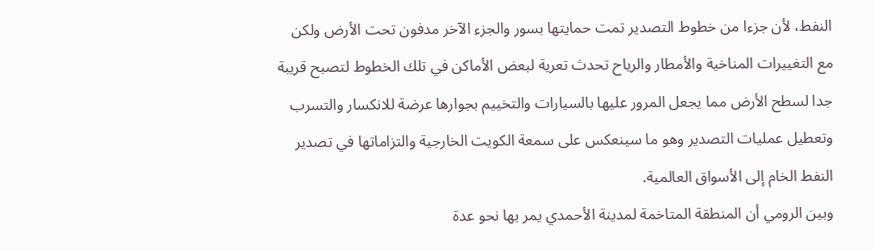النفط، لأن جزءا من خطوط التصدير تمت حمايتها بسور والجزء الآخر مدفون تحت الأرض ولكن مع التغييرات المناخية والأمطار والرياح تحدث تعرية لبعض الأماكن في تلك الخطوط لتصبح قريبة جدا لسطح الأرض مما يجعل المرور عليها بالسيارات والتخييم بجوارها عرضة للانكسار والتسرب وتعطيل عمليات التصدير وهو ما سينعكس على سمعة الكويت الخارجية والتزاماتها في تصدير النفط الخام إلى الأسواق العالمية.
وبين الرومي أن المنطقة المتاخمة لمدينة الأحمدي يمر بها نحو عدة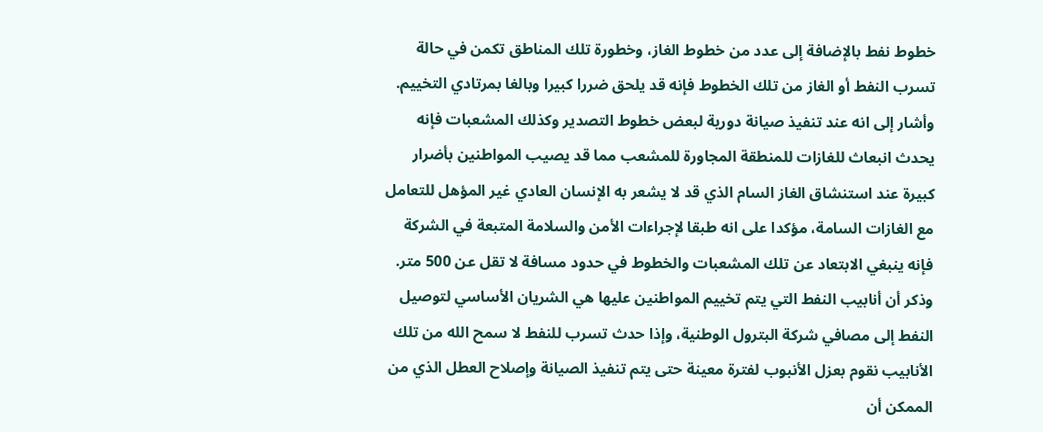خطوط نفط بالإضافة إلى عدد من خطوط الغاز، وخطورة تلك المناطق تكمن في حالة تسرب النفط أو الغاز من تلك الخطوط فإنه قد يلحق ضررا كبيرا وبالغا بمرتادي التخييم. وأشار إلى انه عند تنفيذ صيانة دورية لبعض خطوط التصدير وكذلك المشعبات فإنه يحدث انبعاث للغازات للمنطقة المجاورة للمشعب مما قد يصيب المواطنين بأضرار كبيرة عند استنشاق الغاز السام الذي قد لا يشعر به الإنسان العادي غير المؤهل للتعامل مع الغازات السامة، مؤكدا على انه طبقا لإجراءات الأمن والسلامة المتبعة في الشركة فإنه ينبغي الابتعاد عن تلك المشعبات والخطوط في حدود مسافة لا تقل عن 500 متر. وذكر أن أنابيب النفط التي يتم تخييم المواطنين عليها هي الشريان الأساسي لتوصيل النفط إلى مصافي شركة البترول الوطنية، وإذا حدث تسرب للنفط لا سمح الله من تلك الأنابيب نقوم بعزل الأنبوب لفترة معينة حتى يتم تنفيذ الصيانة وإصلاح العطل الذي من الممكن أن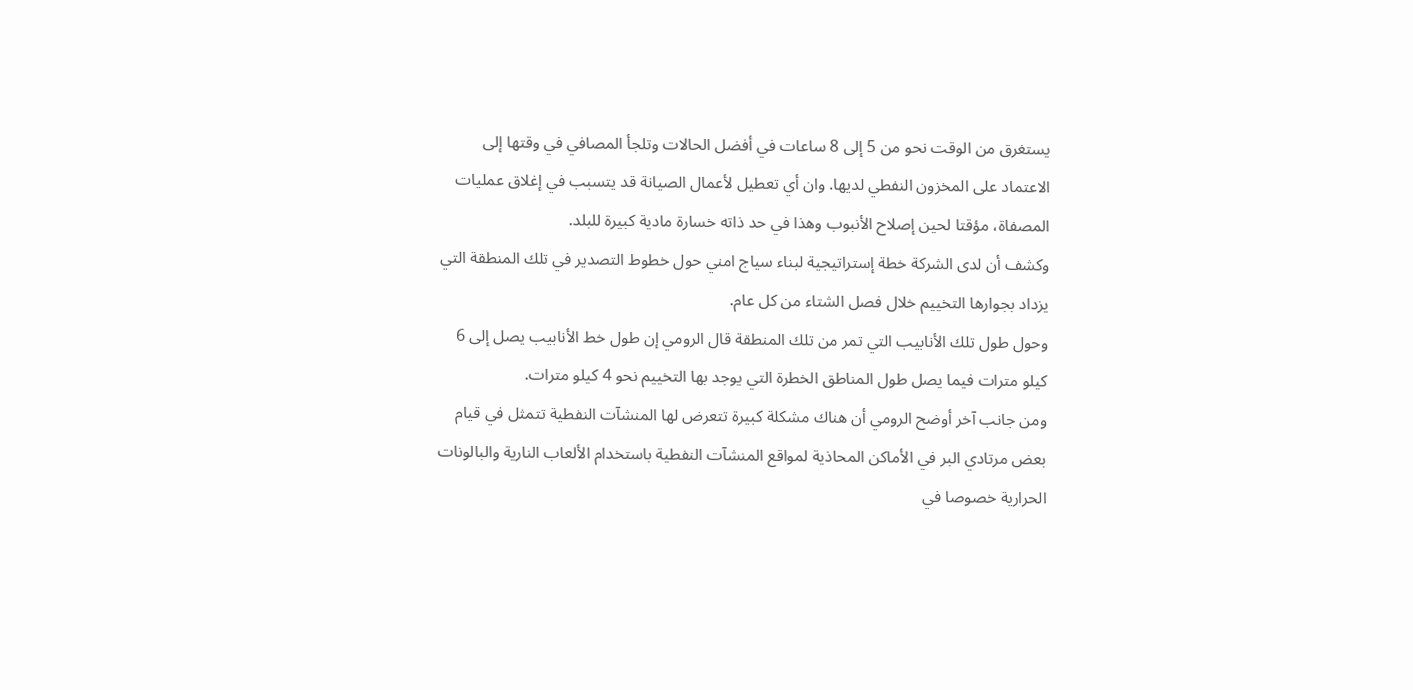يستغرق من الوقت نحو من 5 إلى 8 ساعات في أفضل الحالات وتلجأ المصافي في وقتها إلى الاعتماد على المخزون النفطي لديها. وان أي تعطيل لأعمال الصيانة قد يتسبب في إغلاق عمليات المصفاة، مؤقتا لحين إصلاح الأنبوب وهذا في حد ذاته خسارة مادية كبيرة للبلد.
وكشف أن لدى الشركة خطة إستراتيجية لبناء سياج امني حول خطوط التصدير في تلك المنطقة التي يزداد بجوارها التخييم خلال فصل الشتاء من كل عام.
وحول طول تلك الأنابيب التي تمر من تلك المنطقة قال الرومي إن طول خط الأنابيب يصل إلى 6 كيلو مترات فيما يصل طول المناطق الخطرة التي يوجد بها التخييم نحو 4 كيلو مترات.
ومن جانب آخر أوضح الرومي أن هناك مشكلة كبيرة تتعرض لها المنشآت النفطية تتمثل في قيام بعض مرتادي البر في الأماكن المحاذية لمواقع المنشآت النفطية باستخدام الألعاب النارية والبالونات الحرارية خصوصا في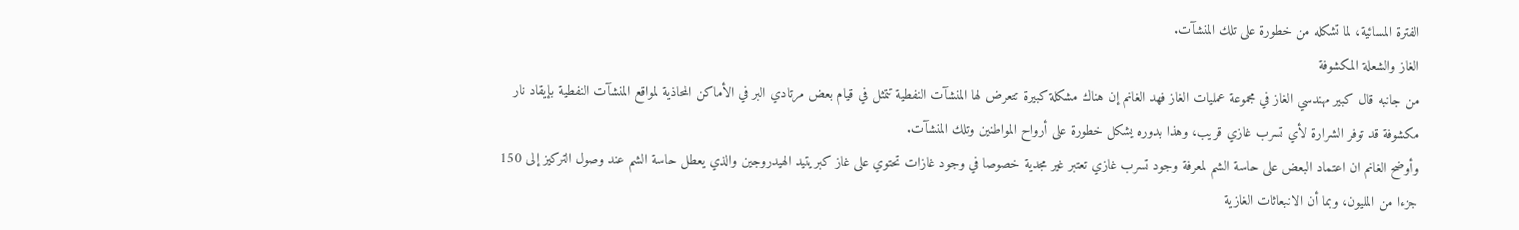الفترة المسائية، لما تشكله من خطورة على تلك المنشآت.
الغاز والشعلة المكشوفة
من جانبه قال كبير مهندسي الغاز في مجموعة عمليات الغاز فهد الغانم إن هناك مشكلة كبيرة تتعرض لها المنشآت النفطية تتمثل في قيام بعض مرتادي البر في الأماكن المحاذية لمواقع المنشآت النفطية بإيقاد نار مكشوفة قد توفر الشرارة لأي تسرب غازي قريب، وهذا بدوره يشكل خطورة على أرواح المواطنين وتلك المنشآت.
وأوضح الغانم ان اعتماد البعض على حاسة الشم لمعرفة وجود تسرب غازي تعتبر غير مجدية خصوصا في وجود غازات تحتوي على غاز كبريتيد الهيدروجين والذي يعطل حاسة الشم عند وصول التركيز إلى 150 جزءا من المليون، وبما أن الانبعاثات الغازية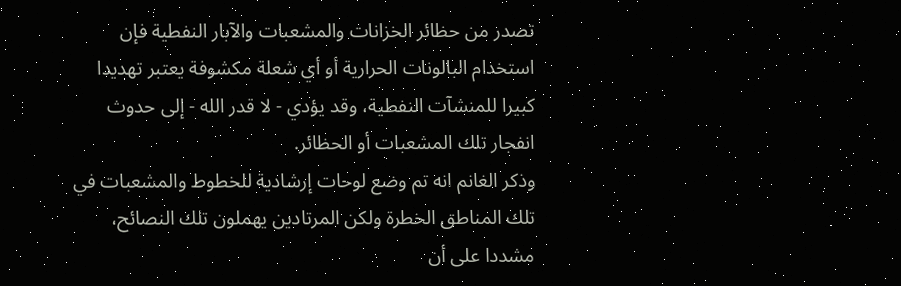تصدر من حظائر الخزانات والمشعبات والآبار النفطية فإن استخدام البالونات الحرارية أو أي شعلة مكشوفة يعتبر تهديدا كبيرا للمنشآت النفطية، وقد يؤدي - لا قدر الله - إلى حدوث انفجار تلك المشعبات أو الحظائر.
وذكر الغانم انه تم وضع لوحات إرشادية للخطوط والمشعبات في تلك المناطق الخطرة ولكن المرتادين يهملون تلك النصائح، مشددا على أن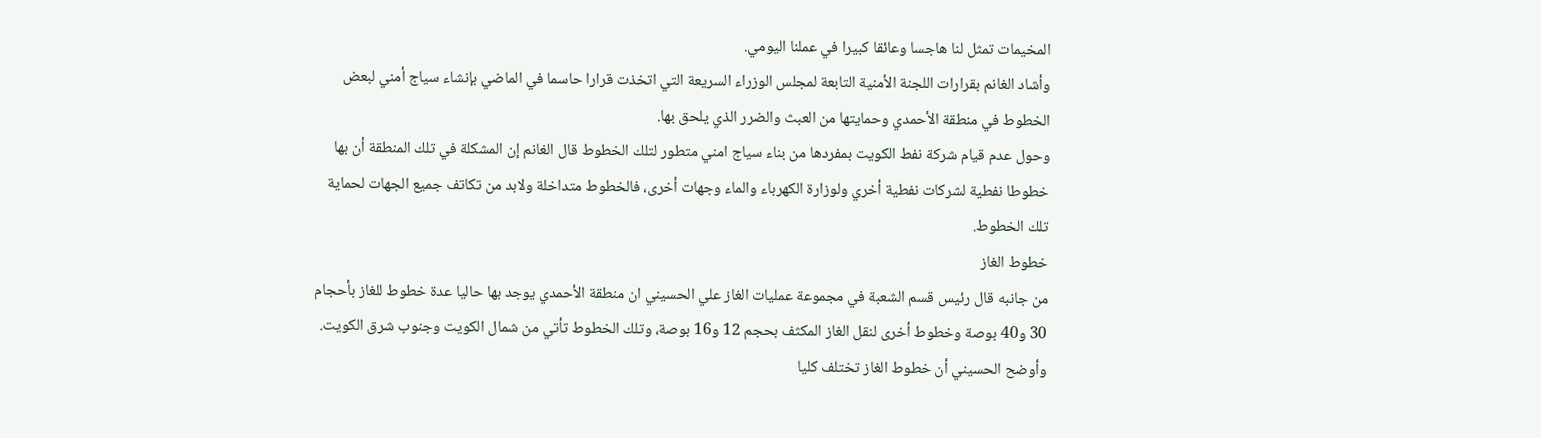المخيمات تمثل لنا هاجسا وعائقا كبيرا في عملنا اليومي.
وأشاد الغانم بقرارات اللجنة الأمنية التابعة لمجلس الوزراء السريعة التي اتخذت قرارا حاسما في الماضي بإنشاء سياج أمني لبعض الخطوط في منطقة الأحمدي وحمايتها من العبث والضرر الذي يلحق بها.
وحول عدم قيام شركة نفط الكويت بمفردها من بناء سياج امني متطور لتلك الخطوط قال الغانم إن المشكلة في تلك المنطقة أن بها خطوطا نفطية لشركات نفطية أخري ولوزارة الكهرباء والماء وجهات أخرى، فالخطوط متداخلة ولابد من تكاتف جميع الجهات لحماية تلك الخطوط.
خطوط الغاز
من جانبه قال رئيس قسم الشعبة في مجموعة عمليات الغاز علي الحسيني ان منطقة الأحمدي يوجد بها حاليا عدة خطوط للغاز بأحجام 30 و40 بوصة وخطوط أخرى لنقل الغاز المكثف بحجم 12 و16 بوصة، وتلك الخطوط تأتي من شمال الكويت وجنوب شرق الكويت. وأوضح الحسيني أن خطوط الغاز تختلف كليا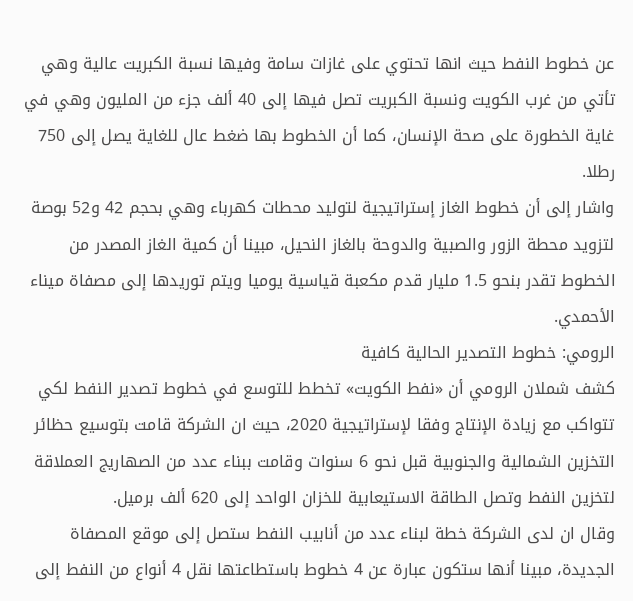عن خطوط النفط حيث انها تحتوي على غازات سامة وفيها نسبة الكبريت عالية وهي تأتي من غرب الكويت ونسبة الكبريت تصل فيها إلى 40 ألف جزء من المليون وهي في غاية الخطورة على صحة الإنسان، كما أن الخطوط بها ضغط عال للغاية يصل إلى 750 رطلا.
واشار إلى أن خطوط الغاز إستراتيجية لتوليد محطات كهرباء وهي بحجم 42 و52 بوصة لتزويد محطة الزور والصبية والدوحة بالغاز النحيل، مبينا أن كمية الغاز المصدر من الخطوط تقدر بنحو 1.5 مليار قدم مكعبة قياسية يوميا ويتم توريدها إلى مصفاة ميناء الأحمدي.
الرومي: خطوط التصدير الحالية كافية
كشف شملان الرومي أن «نفط الكويت» تخطط للتوسع في خطوط تصدير النفط لكي تتواكب مع زيادة الإنتاج وفقا لإستراتيجية 2020، حيث ان الشركة قامت بتوسيع حظائر التخزين الشمالية والجنوبية قبل نحو 6 سنوات وقامت ببناء عدد من الصهاريج العملاقة لتخزين النفط وتصل الطاقة الاستيعابية للخزان الواحد إلى 620 ألف برميل.
وقال ان لدى الشركة خطة لبناء عدد من أنابيب النفط ستصل إلى موقع المصفاة الجديدة، مبينا أنها ستكون عبارة عن 4 خطوط باستطاعتها نقل 4 أنواع من النفط إلى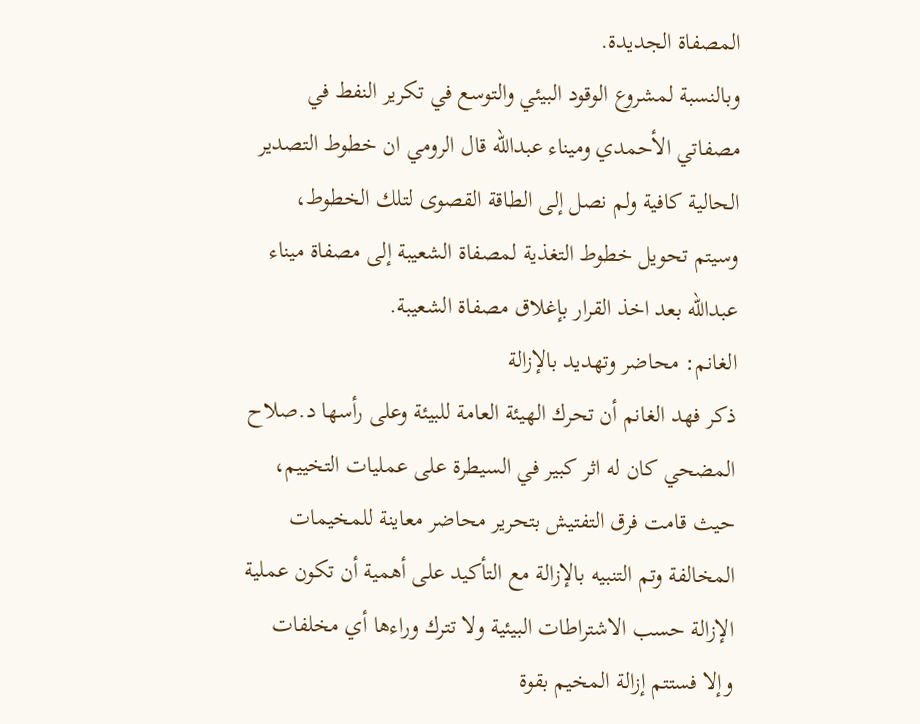المصفاة الجديدة.
وبالنسبة لمشروع الوقود البيئي والتوسع في تكرير النفط في مصفاتي الأحمدي وميناء عبدالله قال الرومي ان خطوط التصدير الحالية كافية ولم نصل إلى الطاقة القصوى لتلك الخطوط، وسيتم تحويل خطوط التغذية لمصفاة الشعيبة إلى مصفاة ميناء عبدالله بعد اخذ القرار بإغلاق مصفاة الشعيبة.
الغانم: محاضر وتهديد بالإزالة
ذكر فهد الغانم أن تحرك الهيئة العامة للبيئة وعلى رأسها د.صلاح المضحي كان له اثر كبير في السيطرة على عمليات التخييم، حيث قامت فرق التفتيش بتحرير محاضر معاينة للمخيمات المخالفة وتم التنبيه بالإزالة مع التأكيد على أهمية أن تكون عملية الإزالة حسب الاشتراطات البيئية ولا تترك وراءها أي مخلفات وإلا فستتم إزالة المخيم بقوة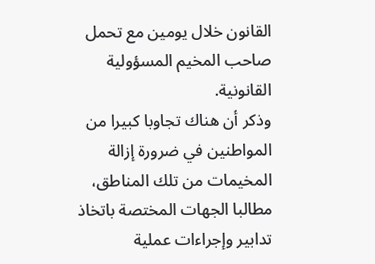القانون خلال يومين مع تحمل صاحب المخيم المسؤولية القانونية.
وذكر أن هناك تجاوبا كبيرا من المواطنين في ضرورة إزالة المخيمات من تلك المناطق، مطالبا الجهات المختصة باتخاذ تدابير وإجراءات عملية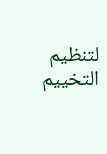لتنظيم التخييم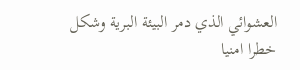العشوائي الذي دمر البيئة البرية وشكل خطرا امنيا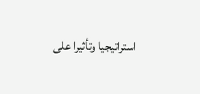استراتيجيا وتأثيرا على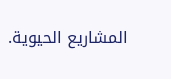المشاريع الحيوية.